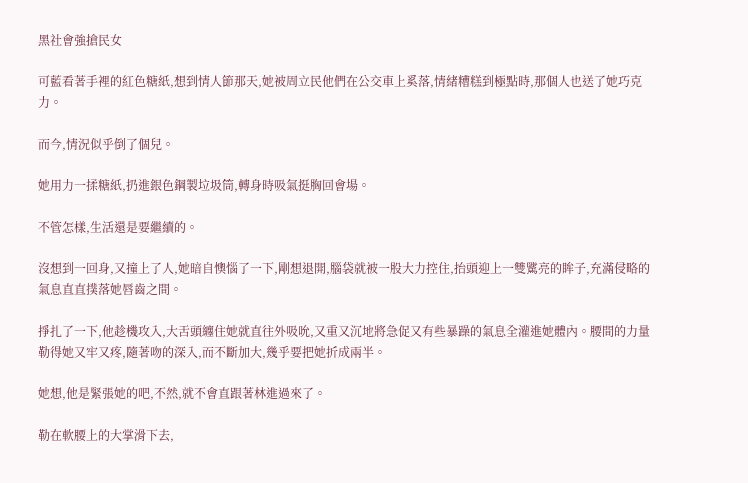黑社會強搶民女

可藍看著手裡的紅色糖紙,想到情人節那天,她被周立民他們在公交車上奚落,情緒糟糕到極點時,那個人也送了她巧克力。

而今,情況似乎倒了個兒。

她用力一揉糖紙,扔進銀色鋼製垃圾筒,轉身時吸氣挺胸回會場。

不管怎樣,生活還是要繼續的。

沒想到一回身,又撞上了人,她暗自懊惱了一下,剛想退開,腦袋就被一股大力控住,抬頭迎上一雙騭亮的眸子,充滿侵略的氣息直直撲落她唇齒之間。

掙扎了一下,他趁機攻入,大舌頭纏住她就直往外吸吮,又重又沉地將急促又有些暴躁的氣息全灌進她體內。腰間的力量勒得她又牢又疼,隨著吻的深入,而不斷加大,幾乎要把她折成兩半。

她想,他是緊張她的吧,不然,就不會直跟著林進過來了。

勒在軟腰上的大掌滑下去,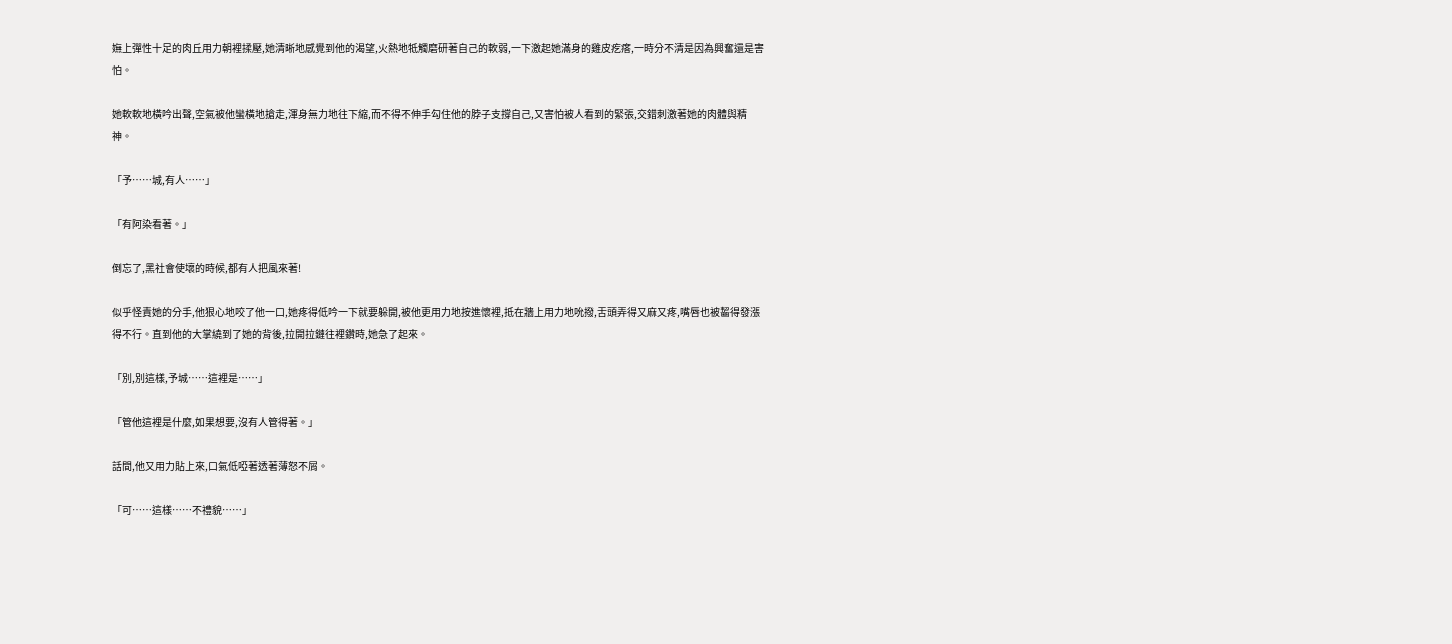嫵上彈性十足的肉丘用力朝裡揉壓,她清晰地感覺到他的渴望,火熱地牴觸磨研著自己的軟弱,一下激起她滿身的雞皮疙瘩,一時分不清是因為興奮還是害怕。

她軟軟地橫吟出聲,空氣被他蠻橫地搶走,渾身無力地往下縮,而不得不伸手勾住他的脖子支撐自己,又害怕被人看到的緊張,交錯刺激著她的肉體與精神。

「予……城,有人……」

「有阿染看著。」

倒忘了,黑社會使壞的時候,都有人把風來著!

似乎怪責她的分手,他狠心地咬了他一口,她疼得低吟一下就要躲開,被他更用力地按進懷裡,抵在牆上用力地吮撥,舌頭弄得又麻又疼,嘴唇也被齧得發漲得不行。直到他的大掌繞到了她的背後,拉開拉鏈往裡鑽時,她急了起來。

「別,別這樣,予城……這裡是……」

「管他這裡是什麼,如果想要,沒有人管得著。」

話間,他又用力貼上來,口氣低啞著透著薄怒不屑。

「可……這樣……不禮貌……」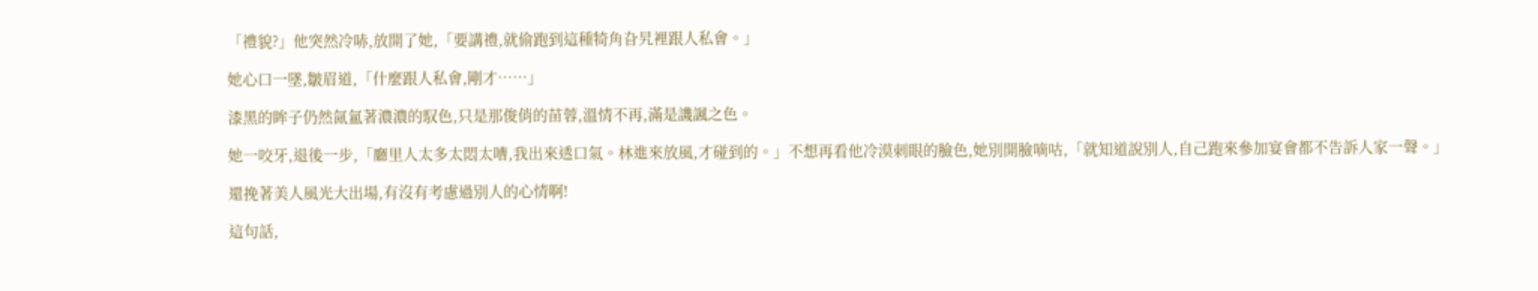「禮貌?」他突然冷哧,放開了她,「要講禮,就偷跑到這種犄角旮旯裡跟人私會。」

她心口一墜,皺眉道,「什麼跟人私會,剛才……」

漆黑的眸子仍然氤氳著濃濃的馭色,只是那俊俏的苗蓉,溫情不再,滿是譏諷之色。

她一咬牙,退後一步,「廳里人太多太悶太嘈,我出來透口氣。林進來放風,才碰到的。」不想再看他冷漠刺眼的臉色,她別開臉嘀咕,「就知道說別人,自己跑來參加宴會都不告訴人家一聲。」

還挽著美人風光大出場,有沒有考慮過別人的心情啊!

這句話,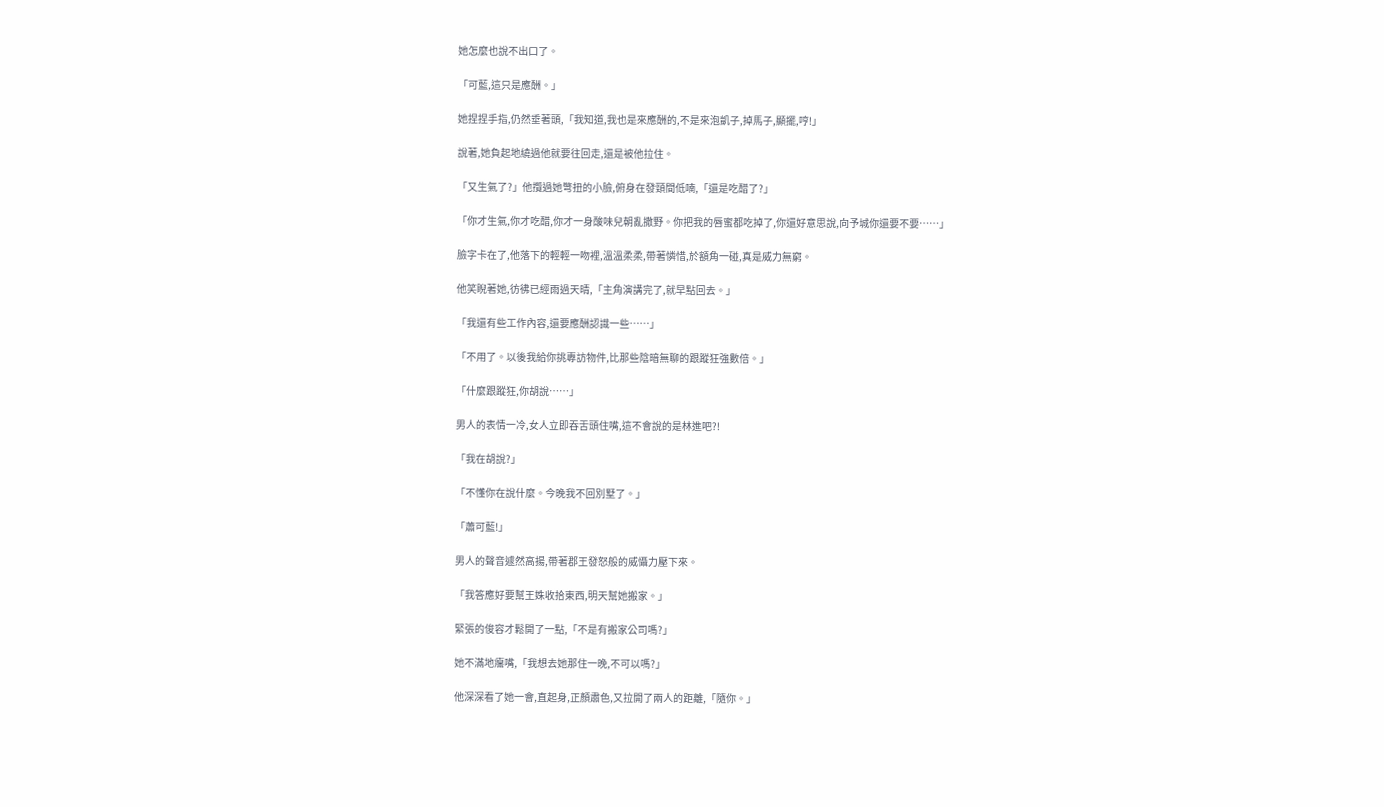她怎麼也說不出口了。

「可藍,這只是應酬。」

她捏捏手指,仍然垂著頭,「我知道,我也是來應酬的,不是來泡凱子,掉馬子,顯擺,哼!」

說著,她負起地繞過他就要往回走,還是被他拉住。

「又生氣了?」他攬過她彆扭的小臉,俯身在發頸間低喃,「還是吃醋了?」

「你才生氣,你才吃醋,你才一身酸味兒朝亂撒野。你把我的唇蜜都吃掉了,你還好意思說,向予城你還要不要……」

臉字卡在了,他落下的輕輕一吻裡,溫溫柔柔,帶著憐惜,於額角一碰,真是威力無窮。

他笑睨著她,彷彿已經雨過天晴,「主角演講完了,就早點回去。」

「我還有些工作內容,還要應酬認識一些……」

「不用了。以後我給你挑專訪物件,比那些陰暗無聊的跟蹤狂強數倍。」

「什麼跟蹤狂,你胡說……」

男人的表情一冷,女人立即吞舌頭住嘴,這不會說的是林進吧?!

「我在胡說?」

「不懂你在說什麼。今晚我不回別墅了。」

「蕭可藍!」

男人的聲音遽然高揚,帶著郡王發怒般的威懾力壓下來。

「我答應好要幫王姝收拾東西,明天幫她搬家。」

緊張的俊容才鬆開了一點,「不是有搬家公司嗎?」

她不滿地癟嘴,「我想去她那住一晚,不可以嗎?」

他深深看了她一會,直起身,正顏肅色,又拉開了兩人的距離,「隨你。」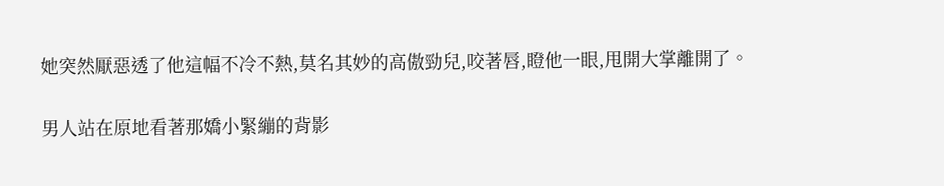她突然厭惡透了他這幅不冷不熱,莫名其妙的高傲勁兒,咬著唇,瞪他一眼,甩開大掌離開了。

男人站在原地看著那嬌小緊繃的背影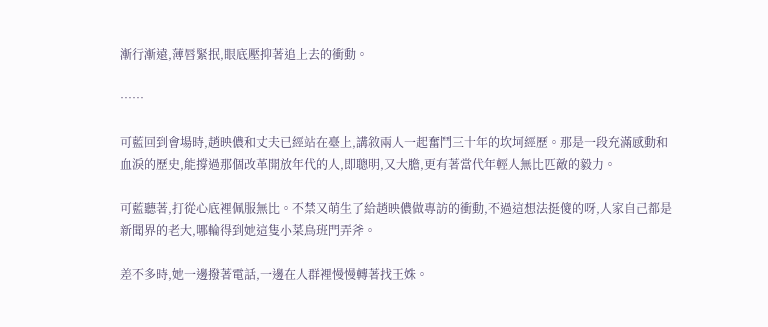漸行漸遠,薄唇緊抿,眼底壓抑著追上去的衝動。

……

可藍回到會場時,趙映儂和丈夫已經站在臺上,講敘兩人一起奮鬥三十年的坎坷經歷。那是一段充滿感動和血淚的歷史,能撐過那個改革開放年代的人,即聰明,又大膽,更有著當代年輕人無比匹敵的毅力。

可藍聽著,打從心底裡佩服無比。不禁又萌生了給趙映儂做專訪的衝動,不過這想法挺傻的呀,人家自己都是新聞界的老大,哪輪得到她這隻小菜鳥班門弄斧。

差不多時,她一邊撥著電話,一邊在人群裡慢慢轉著找王姝。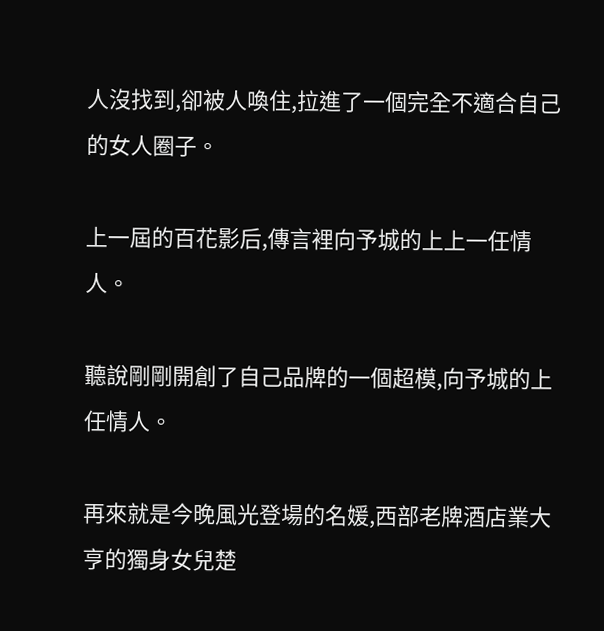人沒找到,卻被人喚住,拉進了一個完全不適合自己的女人圈子。

上一屆的百花影后,傳言裡向予城的上上一任情人。

聽說剛剛開創了自己品牌的一個超模,向予城的上任情人。

再來就是今晚風光登場的名媛,西部老牌酒店業大亨的獨身女兒楚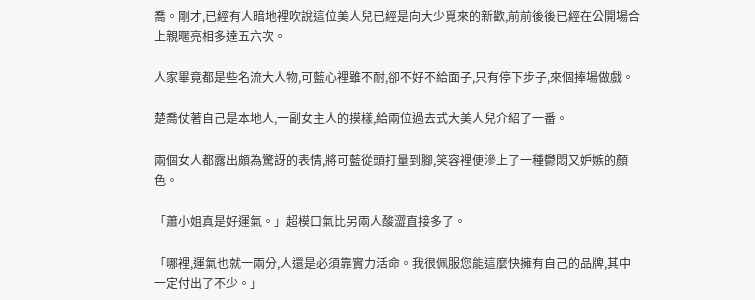喬。剛才,已經有人暗地裡吹說這位美人兒已經是向大少覓來的新歡,前前後後已經在公開場合上親暱亮相多達五六次。

人家畢竟都是些名流大人物,可藍心裡雖不耐,卻不好不給面子,只有停下步子,來個捧場做戲。

楚喬仗著自己是本地人,一副女主人的摸樣,給兩位過去式大美人兒介紹了一番。

兩個女人都露出頗為驚訝的表情,將可藍從頭打量到腳,笑容裡便滲上了一種鬱悶又妒嫉的顏色。

「蕭小姐真是好運氣。」超模口氣比另兩人酸澀直接多了。

「哪裡,運氣也就一兩分,人還是必須靠實力活命。我很佩服您能這麼快擁有自己的品牌,其中一定付出了不少。」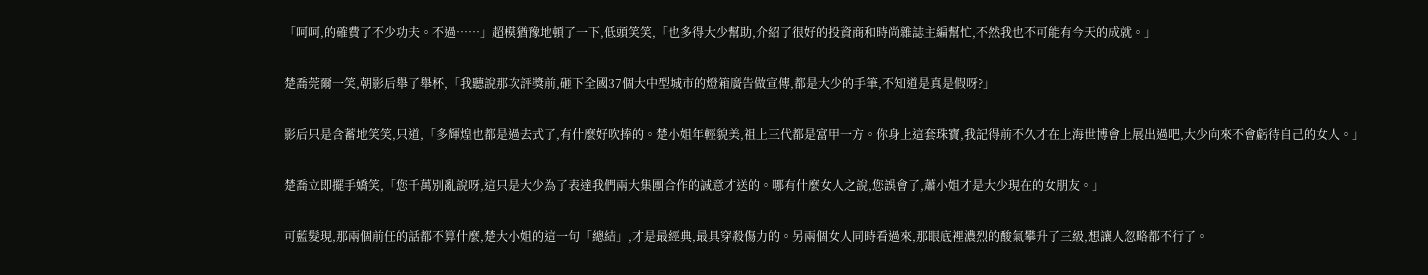「呵呵,的確費了不少功夫。不過……」超模猶豫地頓了一下,低頭笑笑,「也多得大少幫助,介紹了很好的投資商和時尚雜誌主編幫忙,不然我也不可能有今天的成就。」

楚喬莞爾一笑,朝影后舉了舉杯,「我聽說那次評獎前,砸下全國37個大中型城市的燈箱廣告做宣傳,都是大少的手筆,不知道是真是假呀?」

影后只是含蓄地笑笑,只道,「多輝煌也都是過去式了,有什麼好吹捧的。楚小姐年輕貌美,祖上三代都是富甲一方。你身上這套珠寶,我記得前不久才在上海世博會上展出過吧,大少向來不會虧待自己的女人。」

楚喬立即擺手嬌笑,「您千萬別亂說呀,這只是大少為了表達我們兩大集團合作的誠意才送的。哪有什麼女人之說,您誤會了,蕭小姐才是大少現在的女朋友。」

可藍髮現,那兩個前任的話都不算什麼,楚大小姐的這一句「總結」,才是最經典,最具穿殺傷力的。另兩個女人同時看過來,那眼底裡濃烈的酸氣攀升了三級,想讓人忽略都不行了。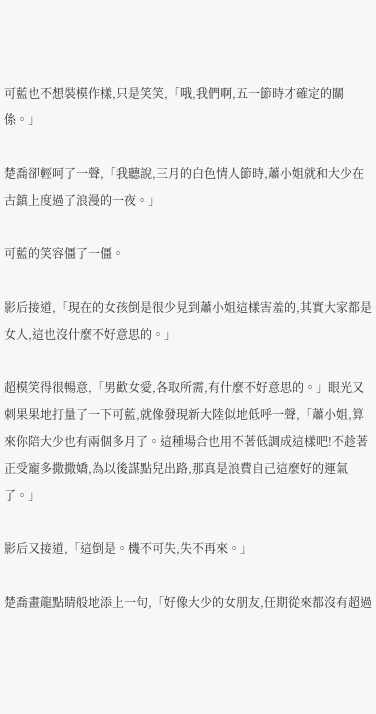可藍也不想裝模作樣,只是笑笑,「哦,我們啊,五一節時才確定的關係。」

楚喬卻輕呵了一聲,「我聽說,三月的白色情人節時,蕭小姐就和大少在古鎮上度過了浪漫的一夜。」

可藍的笑容僵了一僵。

影后接道,「現在的女孩倒是很少見到蕭小姐這樣害羞的,其實大家都是女人,這也沒什麼不好意思的。」

超模笑得很暢意,「男歡女愛,各取所需,有什麼不好意思的。」眼光又刺果果地打量了一下可藍,就像發現新大陸似地低呼一聲,「蕭小姐,算來你陪大少也有兩個多月了。這種場合也用不著低調成這樣吧!不趁著正受寵多撒撒嬌,為以後謀點兒出路,那真是浪費自己這麼好的運氣了。」

影后又接道,「這倒是。機不可失,失不再來。」

楚喬畫龍點睛般地添上一句,「好像大少的女朋友,任期從來都沒有超過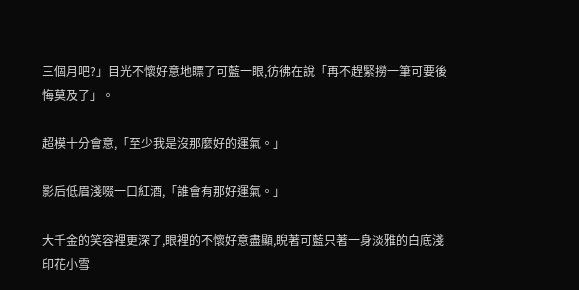三個月吧?」目光不懷好意地瞟了可藍一眼,彷彿在說「再不趕緊撈一筆可要後悔莫及了」。

超模十分會意,「至少我是沒那麼好的運氣。」

影后低眉淺啜一口紅酒,「誰會有那好運氣。」

大千金的笑容裡更深了,眼裡的不懷好意盡顯,睨著可藍只著一身淡雅的白底淺印花小雪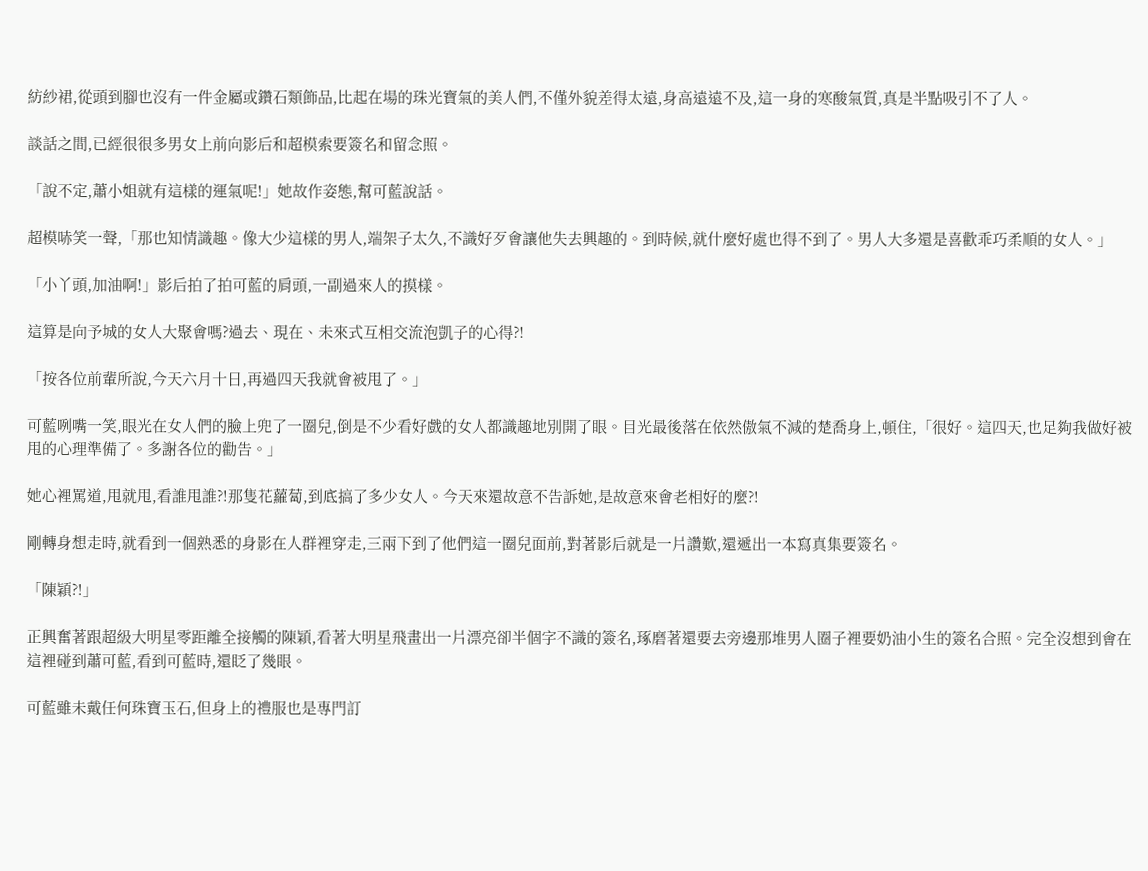紡紗裙,從頭到腳也沒有一件金屬或鑽石類飾品,比起在場的珠光寶氣的美人們,不僅外貌差得太遠,身高遠遠不及,這一身的寒酸氣質,真是半點吸引不了人。

談話之間,已經很很多男女上前向影后和超模索要簽名和留念照。

「說不定,蕭小姐就有這樣的運氣呢!」她故作姿態,幫可藍說話。

超模哧笑一聲,「那也知情識趣。像大少這樣的男人,端架子太久,不識好歹會讓他失去興趣的。到時候,就什麼好處也得不到了。男人大多還是喜歡乖巧柔順的女人。」

「小丫頭,加油啊!」影后拍了拍可藍的肩頭,一副過來人的摸樣。

這算是向予城的女人大聚會嗎?過去、現在、未來式互相交流泡凱子的心得?!

「按各位前輩所說,今天六月十日,再過四天我就會被甩了。」

可藍咧嘴一笑,眼光在女人們的臉上兜了一圈兒,倒是不少看好戲的女人都識趣地別開了眼。目光最後落在依然傲氣不減的楚喬身上,頓住,「很好。這四天,也足夠我做好被甩的心理準備了。多謝各位的勸告。」

她心裡罵道,甩就甩,看誰甩誰?!那隻花蘿蔔,到底搞了多少女人。今天來還故意不告訴她,是故意來會老相好的麼?!

剛轉身想走時,就看到一個熟悉的身影在人群裡穿走,三兩下到了他們這一圈兒面前,對著影后就是一片讚歎,還遞出一本寫真集要簽名。

「陳穎?!」

正興奮著跟超級大明星零距離全接觸的陳穎,看著大明星飛畫出一片漂亮卻半個字不識的簽名,琢磨著還要去旁邊那堆男人圈子裡要奶油小生的簽名合照。完全沒想到會在這裡碰到蕭可藍,看到可藍時,還眨了幾眼。

可藍雖未戴任何珠寶玉石,但身上的禮服也是專門訂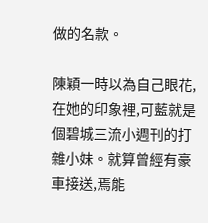做的名款。

陳穎一時以為自己眼花,在她的印象裡,可藍就是個碧城三流小週刊的打雜小妹。就算曾經有豪車接送,焉能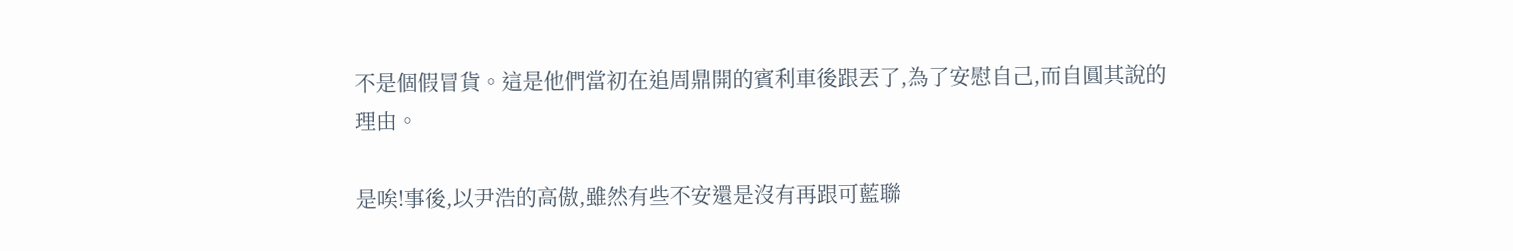不是個假冒貨。這是他們當初在追周鼎開的賓利車後跟丟了,為了安慰自己,而自圓其說的理由。

是唉!事後,以尹浩的高傲,雖然有些不安還是沒有再跟可藍聯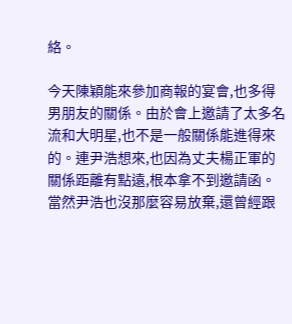絡。

今天陳穎能來參加商報的宴會,也多得男朋友的關係。由於會上邀請了太多名流和大明星,也不是一般關係能進得來的。連尹浩想來,也因為丈夫楊正軍的關係距離有點遠,根本拿不到邀請函。當然尹浩也沒那麼容易放棄,還曾經跟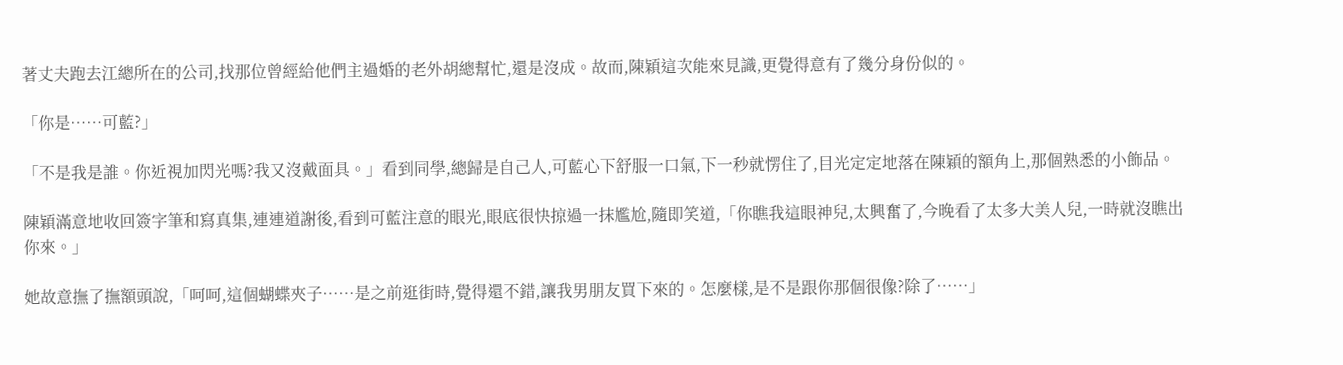著丈夫跑去江總所在的公司,找那位曾經給他們主過婚的老外胡總幫忙,還是沒成。故而,陳穎這次能來見識,更覺得意有了幾分身份似的。

「你是……可藍?」

「不是我是誰。你近視加閃光嗎?我又沒戴面具。」看到同學,總歸是自己人,可藍心下舒服一口氣,下一秒就愣住了,目光定定地落在陳穎的額角上,那個熟悉的小飾品。

陳穎滿意地收回簽字筆和寫真集,連連道謝後,看到可藍注意的眼光,眼底很快掠過一抹尷尬,隨即笑道,「你瞧我這眼神兒,太興奮了,今晚看了太多大美人兒,一時就沒瞧出你來。」

她故意撫了撫額頭說,「呵呵,這個蝴蝶夾子……是之前逛街時,覺得還不錯,讓我男朋友買下來的。怎麼樣,是不是跟你那個很像?除了……」